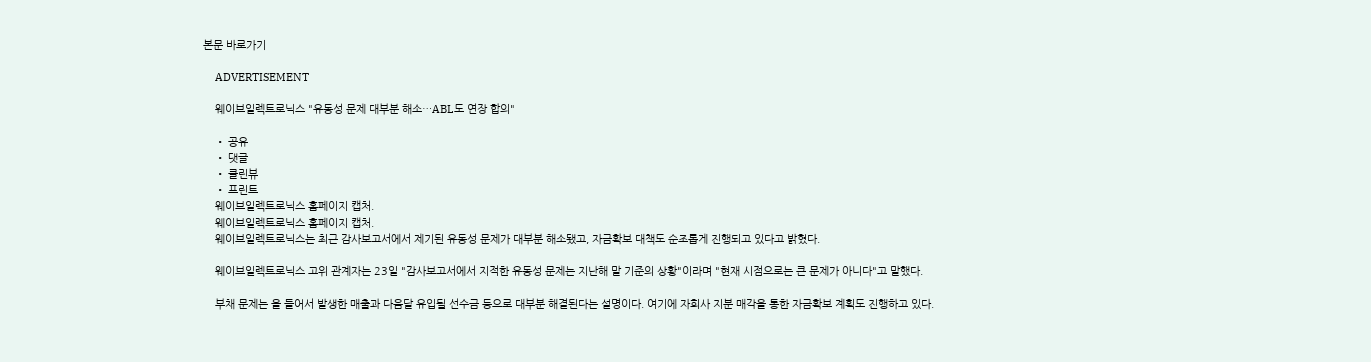본문 바로가기

    ADVERTISEMENT

    웨이브일렉트로닉스 "유동성 문제 대부분 해소…ABL도 연장 합의"

    • 공유
    • 댓글
    • 클린뷰
    • 프린트
    웨이브일렉트로닉스 홈페이지 캡처.
    웨이브일렉트로닉스 홈페이지 캡처.
    웨이브일렉트로닉스는 최근 감사보고서에서 제기된 유동성 문제가 대부분 해소됐고, 자금확보 대책도 순조롭게 진행되고 있다고 밝혔다.

    웨이브일렉트로닉스 고위 관계자는 23일 "감사보고서에서 지적한 유동성 문제는 지난해 말 기준의 상황"이라며 "현재 시점으로는 큰 문제가 아니다"고 말했다.

    부채 문제는 올 들어서 발생한 매출과 다음달 유입될 선수금 등으로 대부분 해결된다는 설명이다. 여기에 자회사 지분 매각을 통한 자금확보 계획도 진행하고 있다.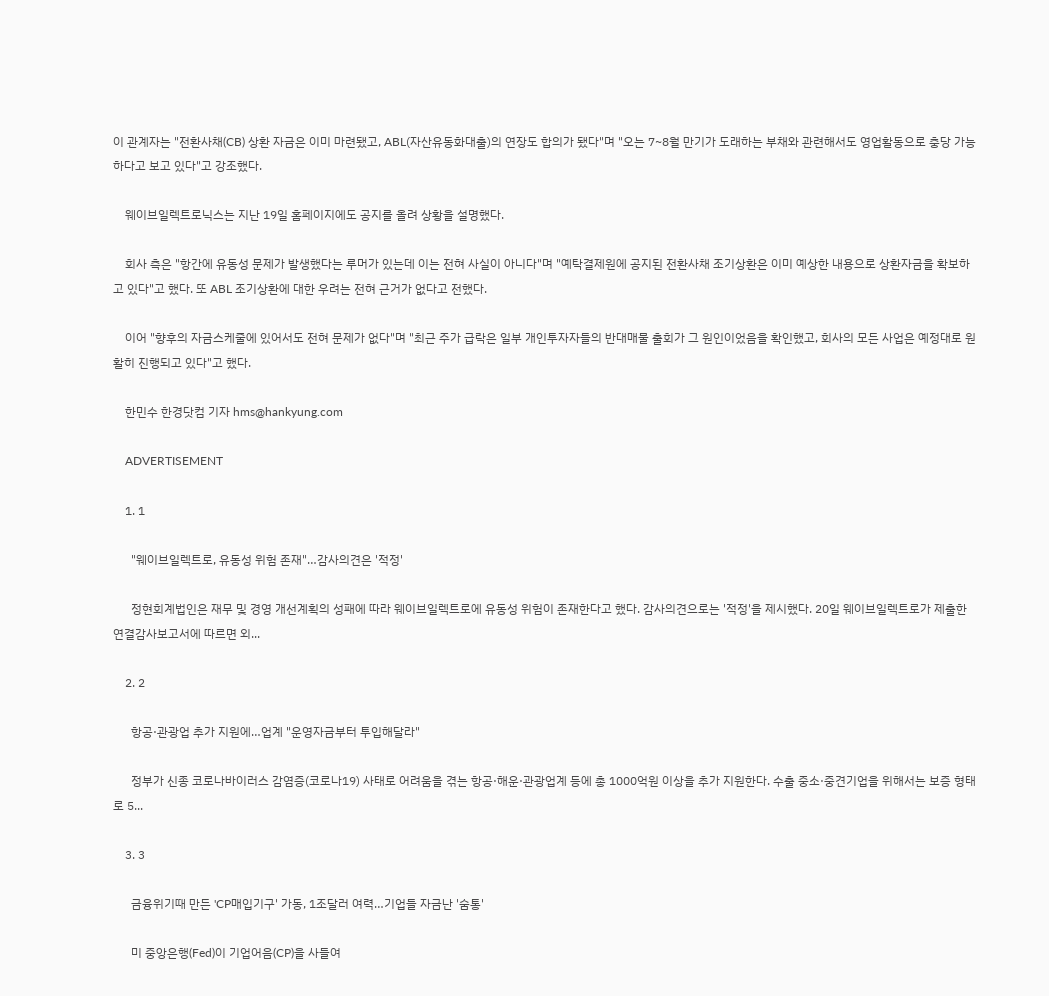이 관계자는 "전환사채(CB) 상환 자금은 이미 마련됐고, ABL(자산유동화대출)의 연장도 합의가 됐다"며 "오는 7~8월 만기가 도래하는 부채와 관련해서도 영업활동으로 충당 가능하다고 보고 있다"고 강조했다.

    웨이브일렉트로닉스는 지난 19일 홈페이지에도 공지를 올려 상황을 설명했다.

    회사 측은 "항간에 유동성 문제가 발생했다는 루머가 있는데 이는 전혀 사실이 아니다"며 "예탁결제원에 공지된 전환사채 조기상환은 이미 예상한 내용으로 상환자금을 확보하고 있다"고 했다. 또 ABL 조기상환에 대한 우려는 전혀 근거가 없다고 전했다.

    이어 "향후의 자금스케줄에 있어서도 전혀 문제가 없다"며 "최근 주가 급락은 일부 개인투자자들의 반대매물 출회가 그 원인이었음을 확인했고, 회사의 모든 사업은 예정대로 원활히 진행되고 있다"고 했다.

    한민수 한경닷컴 기자 hms@hankyung.com

    ADVERTISEMENT

    1. 1

      "웨이브일렉트로, 유동성 위험 존재"…감사의견은 '적정'

      정현회계법인은 재무 및 경영 개선계획의 성패에 따라 웨이브일렉트로에 유동성 위험이 존재한다고 했다. 감사의견으로는 '적정'을 제시했다. 20일 웨이브일렉트로가 제출한 연결감사보고서에 따르면 외...

    2. 2

      항공·관광업 추가 지원에…업계 "운영자금부터 투입해달라"

      정부가 신종 코로나바이러스 감염증(코로나19) 사태로 어려움을 겪는 항공·해운·관광업계 등에 총 1000억원 이상을 추가 지원한다. 수출 중소·중견기업을 위해서는 보증 형태로 5...

    3. 3

      금융위기때 만든 'CP매입기구' 가동, 1조달러 여력…기업들 자금난 '숨통'

      미 중앙은행(Fed)이 기업어음(CP)을 사들여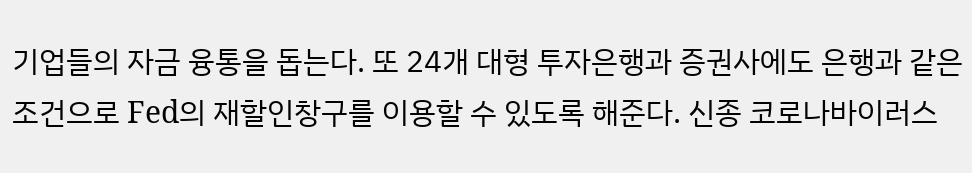기업들의 자금 융통을 돕는다. 또 24개 대형 투자은행과 증권사에도 은행과 같은 조건으로 Fed의 재할인창구를 이용할 수 있도록 해준다. 신종 코로나바이러스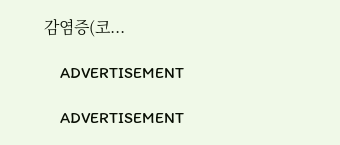감염증(코...

    ADVERTISEMENT

    ADVERTISEMENT